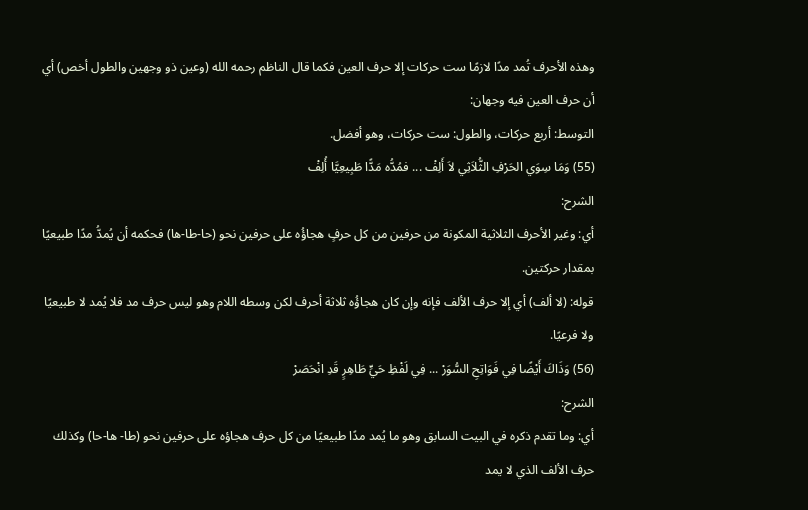وهذه الأحرف تُمد مدًا لازمًا ست حركات إلا حرف العين فكما قال الناظم رحمه الله (وعين ذو وجهين والطول أخص) أي أن حرف العين فيه وجهان:
التوسط: أربع حركات، والطول: ست حركات، وهو أفضل.
(55) وَمَا سِوَي الحَرْفِ الثُّلاَثِي لاَ أَلِفْ ... فمُدُّه مَدًّا طَبِيعِيَّا أُلِفْ
الشرح:
أي: وغير الأحرف الثلاثية المكونة من حرفين من كل حرفٍ هجاؤُه على حرفين نحو (حا-طا-ها) فحكمه أن يُمدُّ مدًا طبيعيًا بمقدار حركتين.
قوله: (لا ألف) أي إلا حرف الألف فإنه وإن كان هجاؤُه ثلاثة أحرف لكن وسطه اللام وهو ليس حرف مد فلا يُمد لا طبيعيًا ولا فرعيًا.
(56) وَذَاكَ أَيْضًا فِي فَوَاتِحِ السُّوَرْ ... فِي لَفْظِ حَيٍّ طَاهِرٍ قَدِ انْحَصَرْ
الشرح:
أي: وما تقدم ذكره في البيت السابق وهو ما يُمد مدًا طبيعيًا من كل حرف هجاؤه على حرفين نحو (طا- ها-حا) وكذلك حرف الألف الذي لا يمد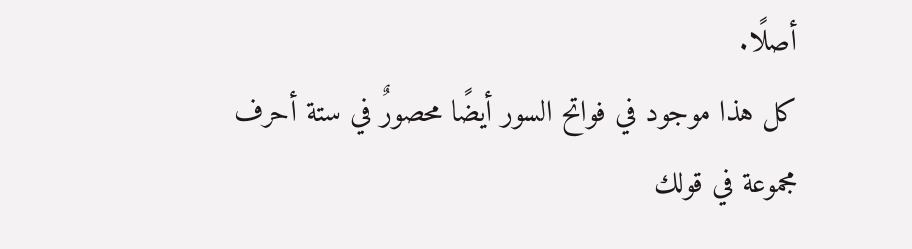أصلًا.
كل هذا موجود في فواتح السور أيضًا محصورٌ في ستة أحرف مجموعة في قولك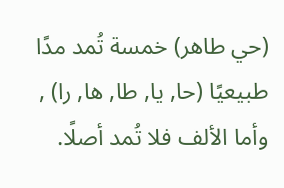(حي طاهر) خمسة تُمد مدًا طبيعيًا (حا, يا, طا, ها, را) , وأما الألف فلا تُمد أصلًا.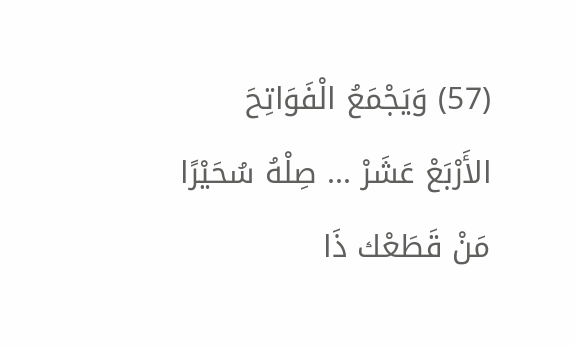(57) وَيَجْمَعُ الْفَوَاتِحَ الأَرْبَعْ عَشَرْ ... صِلْهُ سُحَيْرًا مَنْ قَطَعْك ذَا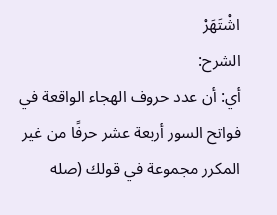اشْتَهَرْ
الشرح:
أي: أن عدد حروف الهجاء الواقعة في فواتح السور أربعة عشر حرفًا من غير المكرر مجموعة في قولك (صله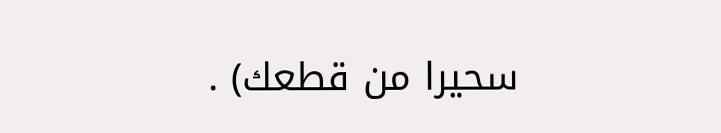سحيرا من قطعك) .